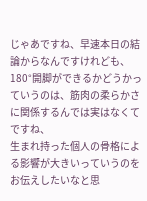じゃあですね、早速本日の結論からなんですけれども、180°開脚ができるかどうかっていうのは、筋肉の柔らかさに関係するんでは実はなくてですね、
生まれ持った個人の骨格による影響が大きいっていうのをお伝えしたいなと思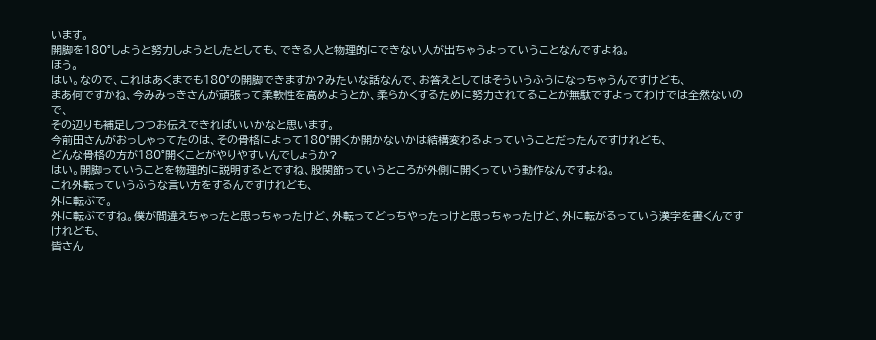います。
開脚を180°しようと努力しようとしたとしても、できる人と物理的にできない人が出ちゃうよっていうことなんですよね。
ほう。
はい。なので、これはあくまでも180°の開脚できますか?みたいな話なんで、お答えとしてはそういうふうになっちゃうんですけども、
まあ何ですかね、今みみっきさんが頑張って柔軟性を高めようとか、柔らかくするために努力されてることが無駄ですよってわけでは全然ないので、
その辺りも補足しつつお伝えできればいいかなと思います。
今前田さんがおっしゃってたのは、その骨格によって180°開くか開かないかは結構変わるよっていうことだったんですけれども、
どんな骨格の方が180°開くことがやりやすいんでしょうか?
はい。開脚っていうことを物理的に説明するとですね、股関節っていうところが外側に開くっていう動作なんですよね。
これ外転っていうふうな言い方をするんですけれども、
外に転ぶで。
外に転ぶですね。僕が間違えちゃったと思っちゃったけど、外転ってどっちやったっけと思っちゃったけど、外に転がるっていう漢字を書くんですけれども、
皆さん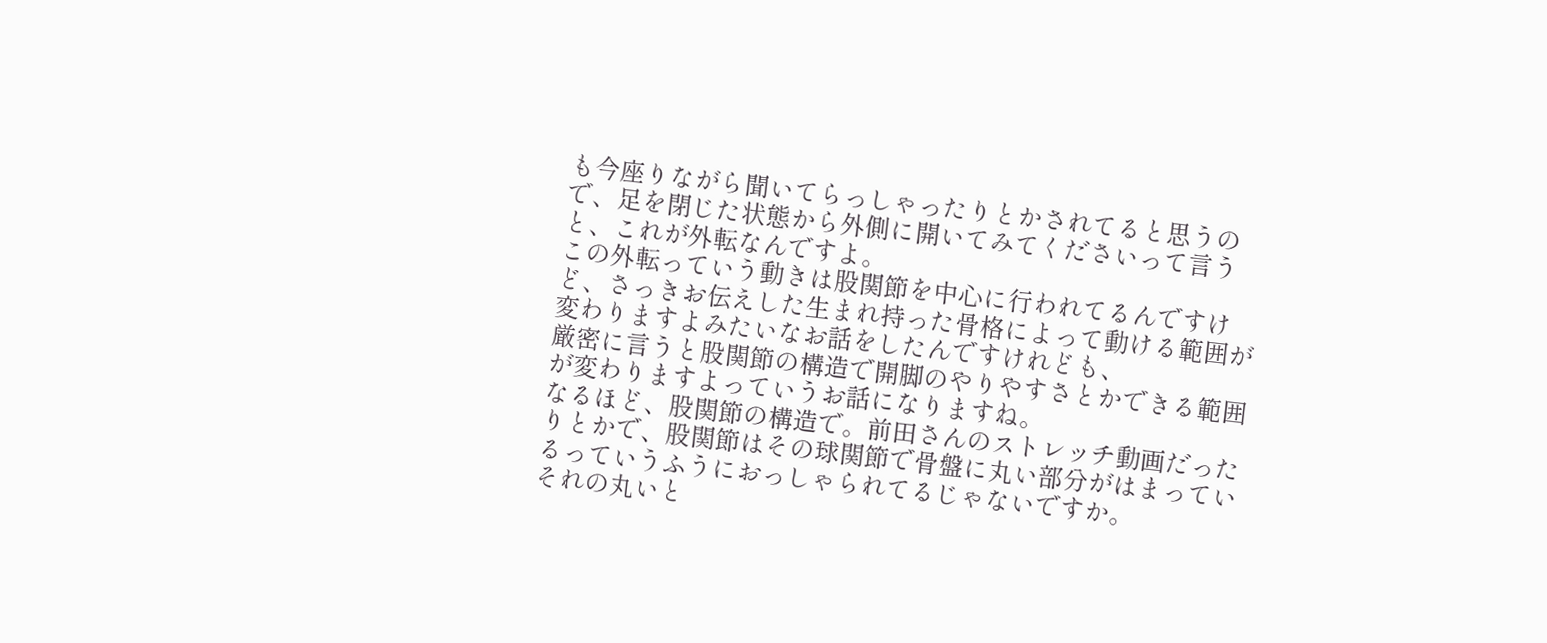も今座りながら聞いてらっしゃったりとかされてると思うので、足を閉じた状態から外側に開いてみてくださいって言うと、これが外転なんですよ。
この外転っていう動きは股関節を中心に行われてるんですけど、さっきお伝えした生まれ持った骨格によって動ける範囲が変わりますよみたいなお話をしたんですけれども、
厳密に言うと股関節の構造で開脚のやりやすさとかできる範囲が変わりますよっていうお話になりますね。
なるほど、股関節の構造で。前田さんのストレッチ動画だったりとかで、股関節はその球関節で骨盤に丸い部分がはまっているっていうふうにおっしゃられてるじゃないですか。
それの丸いと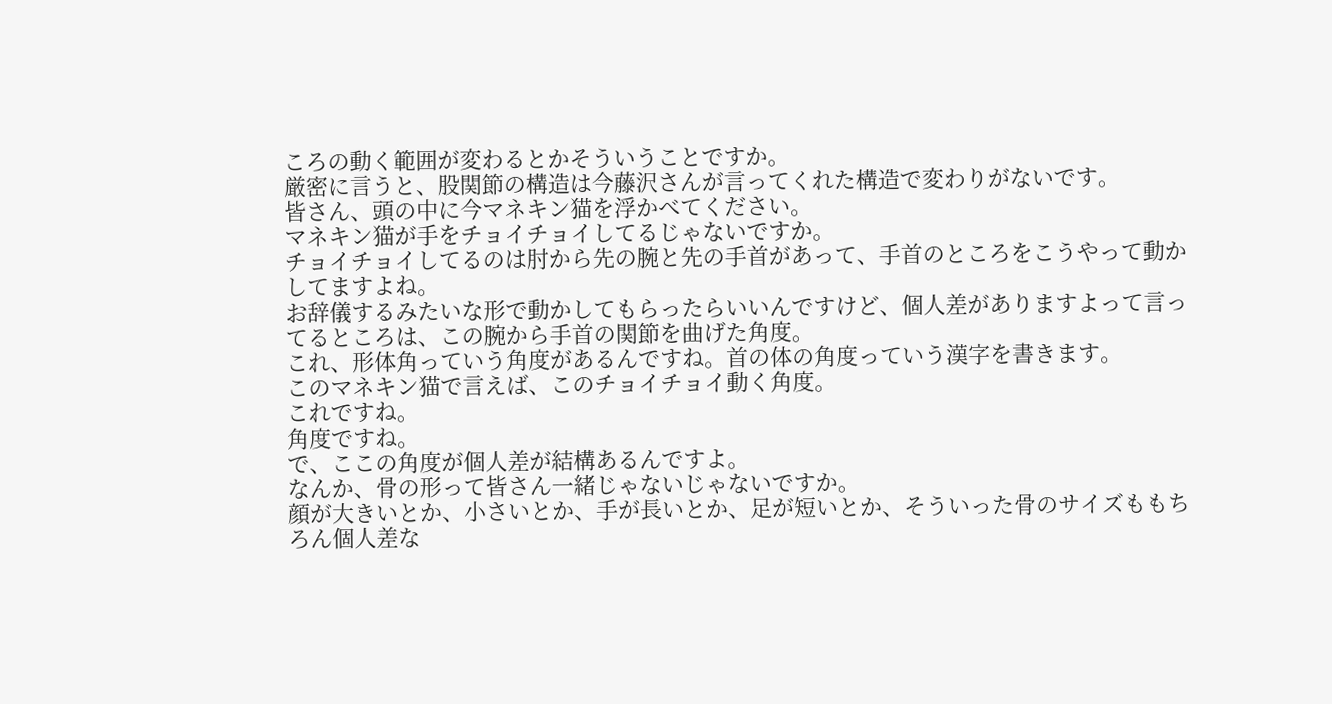ころの動く範囲が変わるとかそういうことですか。
厳密に言うと、股関節の構造は今藤沢さんが言ってくれた構造で変わりがないです。
皆さん、頭の中に今マネキン猫を浮かべてください。
マネキン猫が手をチョイチョイしてるじゃないですか。
チョイチョイしてるのは肘から先の腕と先の手首があって、手首のところをこうやって動かしてますよね。
お辞儀するみたいな形で動かしてもらったらいいんですけど、個人差がありますよって言ってるところは、この腕から手首の関節を曲げた角度。
これ、形体角っていう角度があるんですね。首の体の角度っていう漢字を書きます。
このマネキン猫で言えば、このチョイチョイ動く角度。
これですね。
角度ですね。
で、ここの角度が個人差が結構あるんですよ。
なんか、骨の形って皆さん一緒じゃないじゃないですか。
顔が大きいとか、小さいとか、手が長いとか、足が短いとか、そういった骨のサイズももちろん個人差な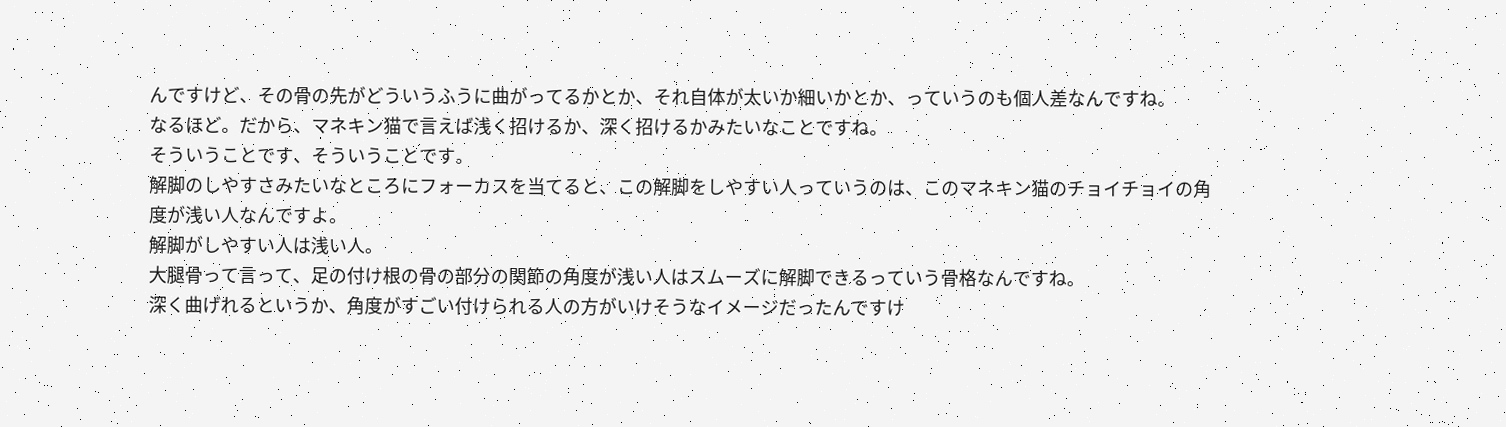んですけど、その骨の先がどういうふうに曲がってるかとか、それ自体が太いか細いかとか、っていうのも個人差なんですね。
なるほど。だから、マネキン猫で言えば浅く招けるか、深く招けるかみたいなことですね。
そういうことです、そういうことです。
解脚のしやすさみたいなところにフォーカスを当てると、この解脚をしやすい人っていうのは、このマネキン猫のチョイチョイの角度が浅い人なんですよ。
解脚がしやすい人は浅い人。
大腿骨って言って、足の付け根の骨の部分の関節の角度が浅い人はスムーズに解脚できるっていう骨格なんですね。
深く曲げれるというか、角度がすごい付けられる人の方がいけそうなイメージだったんですけ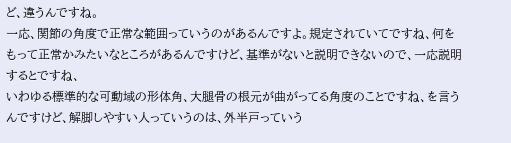ど、違うんですね。
一応、関節の角度で正常な範囲っていうのがあるんですよ。規定されていてですね、何をもって正常かみたいなところがあるんですけど、基準がないと説明できないので、一応説明するとですね、
いわゆる標準的な可動域の形体角、大腿骨の根元が曲がってる角度のことですね、を言うんですけど、解脚しやすい人っていうのは、外半戸っていう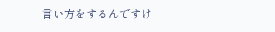言い方をするんですけ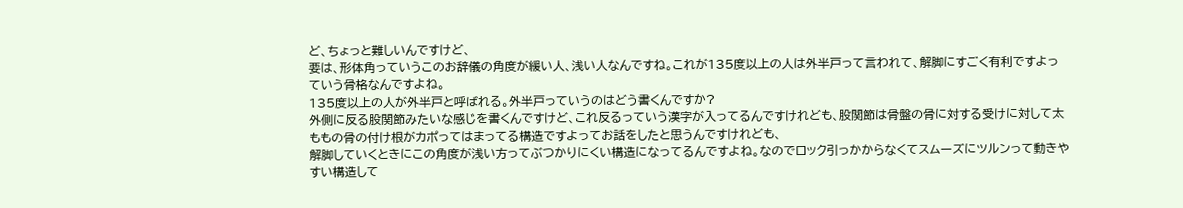ど、ちょっと難しいんですけど、
要は、形体角っていうこのお辞儀の角度が緩い人、浅い人なんですね。これが135度以上の人は外半戸って言われて、解脚にすごく有利ですよっていう骨格なんですよね。
135度以上の人が外半戸と呼ばれる。外半戸っていうのはどう書くんですか?
外側に反る股関節みたいな感じを書くんですけど、これ反るっていう漢字が入ってるんですけれども、股関節は骨盤の骨に対する受けに対して太ももの骨の付け根がカポってはまってる構造ですよってお話をしたと思うんですけれども、
解脚していくときにこの角度が浅い方ってぶつかりにくい構造になってるんですよね。なのでロック引っかからなくてスムーズにツルンって動きやすい構造して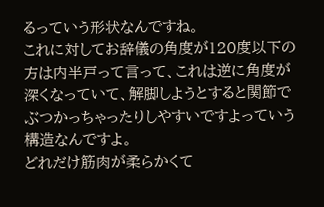るっていう形状なんですね。
これに対してお辞儀の角度が120度以下の方は内半戸って言って、これは逆に角度が深くなっていて、解脚しようとすると関節でぶつかっちゃったりしやすいですよっていう構造なんですよ。
どれだけ筋肉が柔らかくて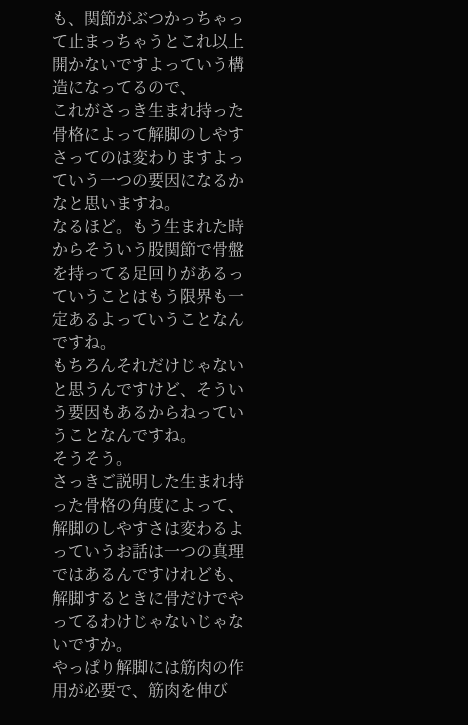も、関節がぶつかっちゃって止まっちゃうとこれ以上開かないですよっていう構造になってるので、
これがさっき生まれ持った骨格によって解脚のしやすさってのは変わりますよっていう一つの要因になるかなと思いますね。
なるほど。もう生まれた時からそういう股関節で骨盤を持ってる足回りがあるっていうことはもう限界も一定あるよっていうことなんですね。
もちろんそれだけじゃないと思うんですけど、そういう要因もあるからねっていうことなんですね。
そうそう。
さっきご説明した生まれ持った骨格の角度によって、解脚のしやすさは変わるよっていうお話は一つの真理ではあるんですけれども、解脚するときに骨だけでやってるわけじゃないじゃないですか。
やっぱり解脚には筋肉の作用が必要で、筋肉を伸び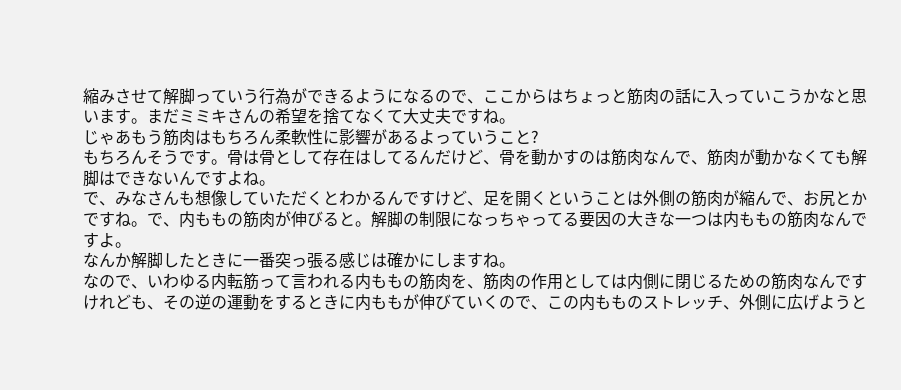縮みさせて解脚っていう行為ができるようになるので、ここからはちょっと筋肉の話に入っていこうかなと思います。まだミミキさんの希望を捨てなくて大丈夫ですね。
じゃあもう筋肉はもちろん柔軟性に影響があるよっていうこと?
もちろんそうです。骨は骨として存在はしてるんだけど、骨を動かすのは筋肉なんで、筋肉が動かなくても解脚はできないんですよね。
で、みなさんも想像していただくとわかるんですけど、足を開くということは外側の筋肉が縮んで、お尻とかですね。で、内ももの筋肉が伸びると。解脚の制限になっちゃってる要因の大きな一つは内ももの筋肉なんですよ。
なんか解脚したときに一番突っ張る感じは確かにしますね。
なので、いわゆる内転筋って言われる内ももの筋肉を、筋肉の作用としては内側に閉じるための筋肉なんですけれども、その逆の運動をするときに内ももが伸びていくので、この内もものストレッチ、外側に広げようと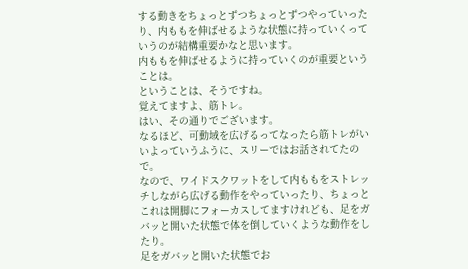する動きをちょっとずつちょっとずつやっていったり、内ももを伸ばせるような状態に持っていくっていうのが結構重要かなと思います。
内ももを伸ばせるように持っていくのが重要ということは。
ということは、そうですね。
覚えてますよ、筋トレ。
はい、その通りでございます。
なるほど、可動域を広げるってなったら筋トレがいいよっていうふうに、スリーではお話されてたので。
なので、ワイドスクワットをして内ももをストレッチしながら広げる動作をやっていったり、ちょっとこれは開脚にフォーカスしてますけれども、足をガバッと開いた状態で体を倒していくような動作をしたり。
足をガバッと開いた状態でお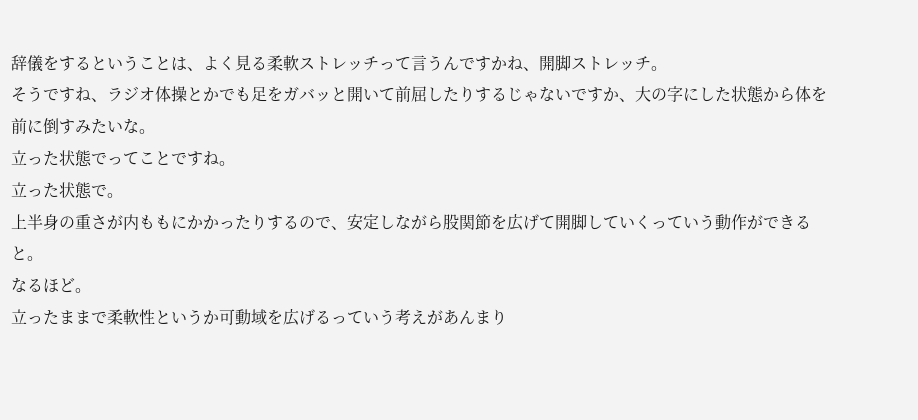辞儀をするということは、よく見る柔軟ストレッチって言うんですかね、開脚ストレッチ。
そうですね、ラジオ体操とかでも足をガバッと開いて前屈したりするじゃないですか、大の字にした状態から体を前に倒すみたいな。
立った状態でってことですね。
立った状態で。
上半身の重さが内ももにかかったりするので、安定しながら股関節を広げて開脚していくっていう動作ができると。
なるほど。
立ったままで柔軟性というか可動域を広げるっていう考えがあんまり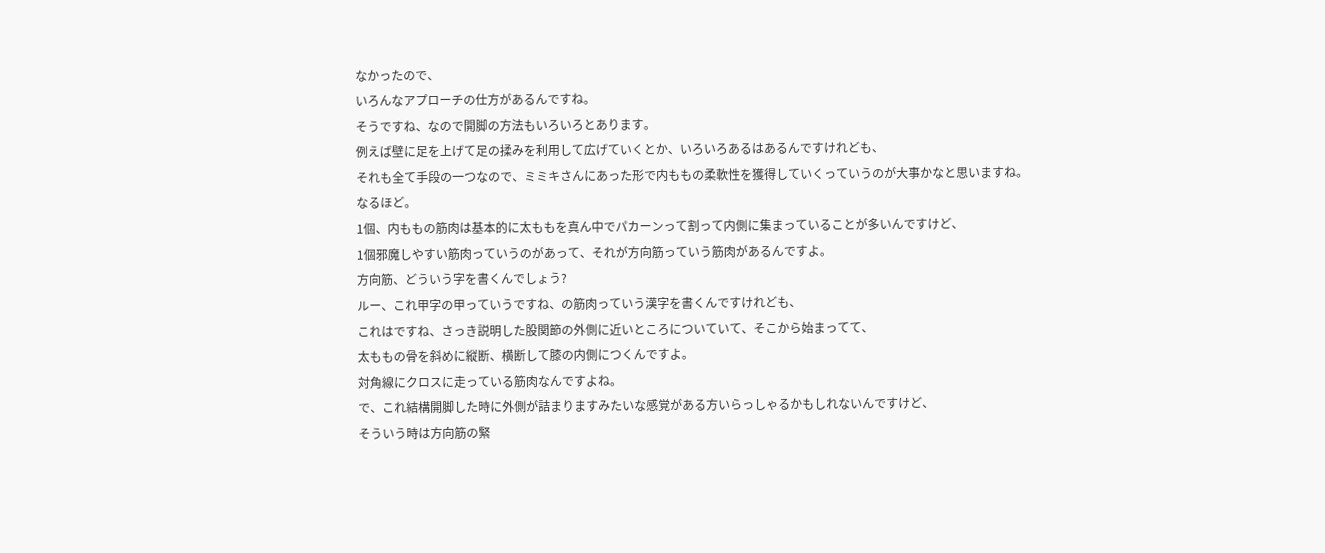なかったので、
いろんなアプローチの仕方があるんですね。
そうですね、なので開脚の方法もいろいろとあります。
例えば壁に足を上げて足の揉みを利用して広げていくとか、いろいろあるはあるんですけれども、
それも全て手段の一つなので、ミミキさんにあった形で内ももの柔軟性を獲得していくっていうのが大事かなと思いますね。
なるほど。
1個、内ももの筋肉は基本的に太ももを真ん中でパカーンって割って内側に集まっていることが多いんですけど、
1個邪魔しやすい筋肉っていうのがあって、それが方向筋っていう筋肉があるんですよ。
方向筋、どういう字を書くんでしょう?
ルー、これ甲字の甲っていうですね、の筋肉っていう漢字を書くんですけれども、
これはですね、さっき説明した股関節の外側に近いところについていて、そこから始まってて、
太ももの骨を斜めに縦断、横断して膝の内側につくんですよ。
対角線にクロスに走っている筋肉なんですよね。
で、これ結構開脚した時に外側が詰まりますみたいな感覚がある方いらっしゃるかもしれないんですけど、
そういう時は方向筋の緊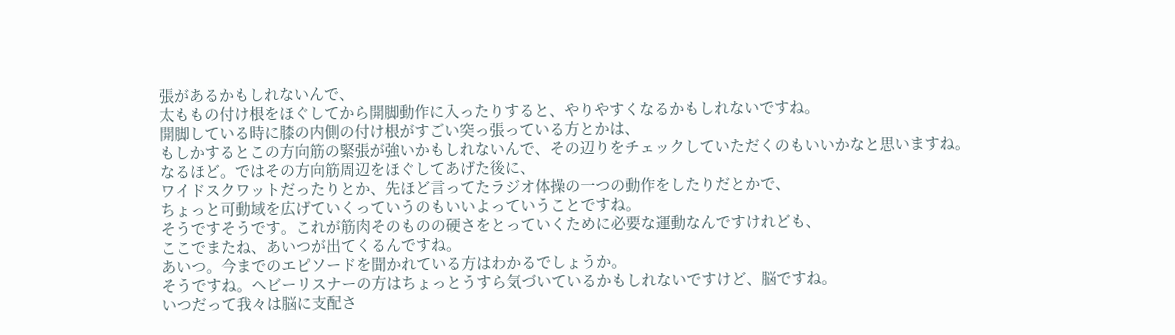張があるかもしれないんで、
太ももの付け根をほぐしてから開脚動作に入ったりすると、やりやすくなるかもしれないですね。
開脚している時に膝の内側の付け根がすごい突っ張っている方とかは、
もしかするとこの方向筋の緊張が強いかもしれないんで、その辺りをチェックしていただくのもいいかなと思いますね。
なるほど。ではその方向筋周辺をほぐしてあげた後に、
ワイドスクワットだったりとか、先ほど言ってたラジオ体操の一つの動作をしたりだとかで、
ちょっと可動域を広げていくっていうのもいいよっていうことですね。
そうですそうです。これが筋肉そのものの硬さをとっていくために必要な運動なんですけれども、
ここでまたね、あいつが出てくるんですね。
あいつ。今までのエピソードを聞かれている方はわかるでしょうか。
そうですね。ヘビーリスナーの方はちょっとうすら気づいているかもしれないですけど、脳ですね。
いつだって我々は脳に支配さ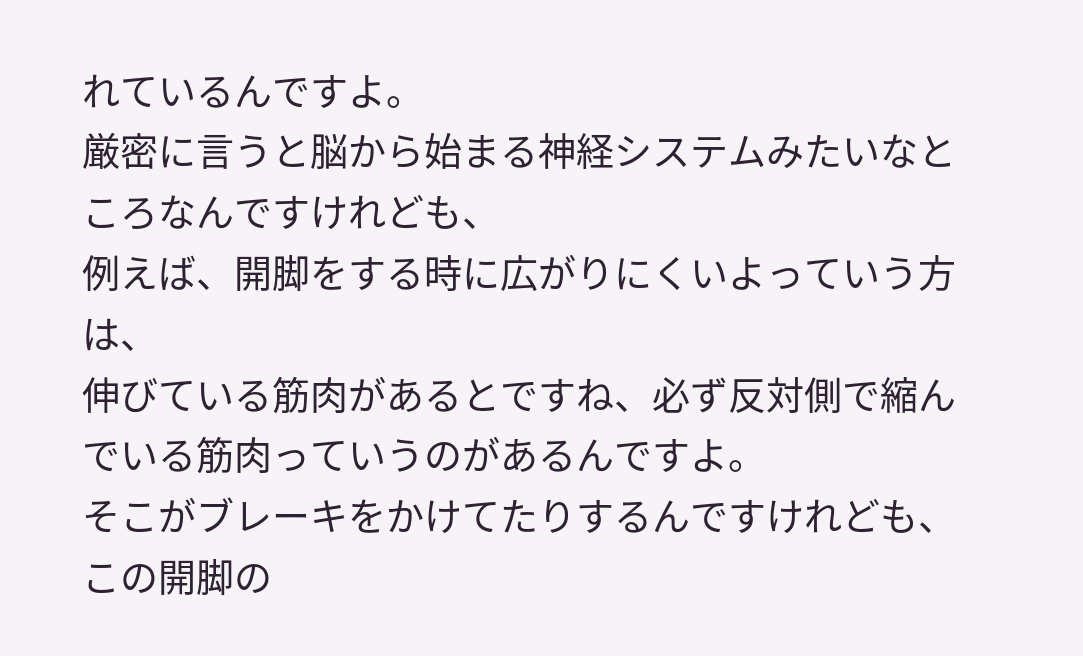れているんですよ。
厳密に言うと脳から始まる神経システムみたいなところなんですけれども、
例えば、開脚をする時に広がりにくいよっていう方は、
伸びている筋肉があるとですね、必ず反対側で縮んでいる筋肉っていうのがあるんですよ。
そこがブレーキをかけてたりするんですけれども、
この開脚の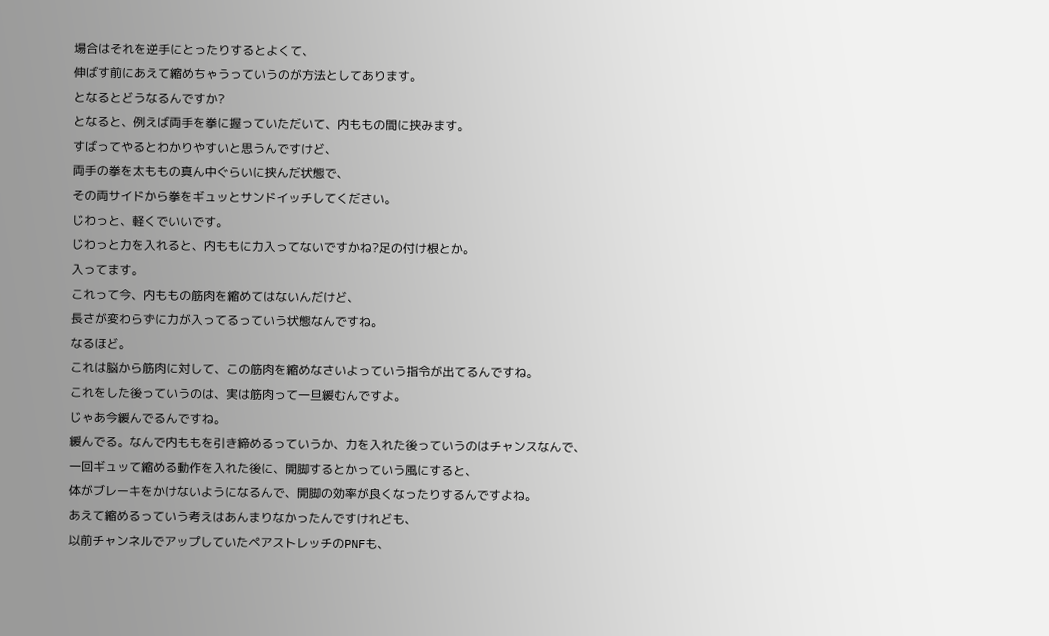場合はそれを逆手にとったりするとよくて、
伸ばす前にあえて縮めちゃうっていうのが方法としてあります。
となるとどうなるんですか?
となると、例えば両手を拳に握っていただいて、内ももの間に挟みます。
すばってやるとわかりやすいと思うんですけど、
両手の拳を太ももの真ん中ぐらいに挟んだ状態で、
その両サイドから拳をギュッとサンドイッチしてください。
じわっと、軽くでいいです。
じわっと力を入れると、内ももに力入ってないですかね?足の付け根とか。
入ってます。
これって今、内ももの筋肉を縮めてはないんだけど、
長さが変わらずに力が入ってるっていう状態なんですね。
なるほど。
これは脳から筋肉に対して、この筋肉を縮めなさいよっていう指令が出てるんですね。
これをした後っていうのは、実は筋肉って一旦緩むんですよ。
じゃあ今緩んでるんですね。
緩んでる。なんで内ももを引き締めるっていうか、力を入れた後っていうのはチャンスなんで、
一回ギュッて縮める動作を入れた後に、開脚するとかっていう風にすると、
体がブレーキをかけないようになるんで、開脚の効率が良くなったりするんですよね。
あえて縮めるっていう考えはあんまりなかったんですけれども、
以前チャンネルでアップしていたペアストレッチのPNFも、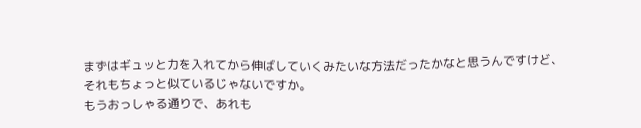まずはギュッと力を入れてから伸ばしていくみたいな方法だったかなと思うんですけど、
それもちょっと似ているじゃないですか。
もうおっしゃる通りで、あれも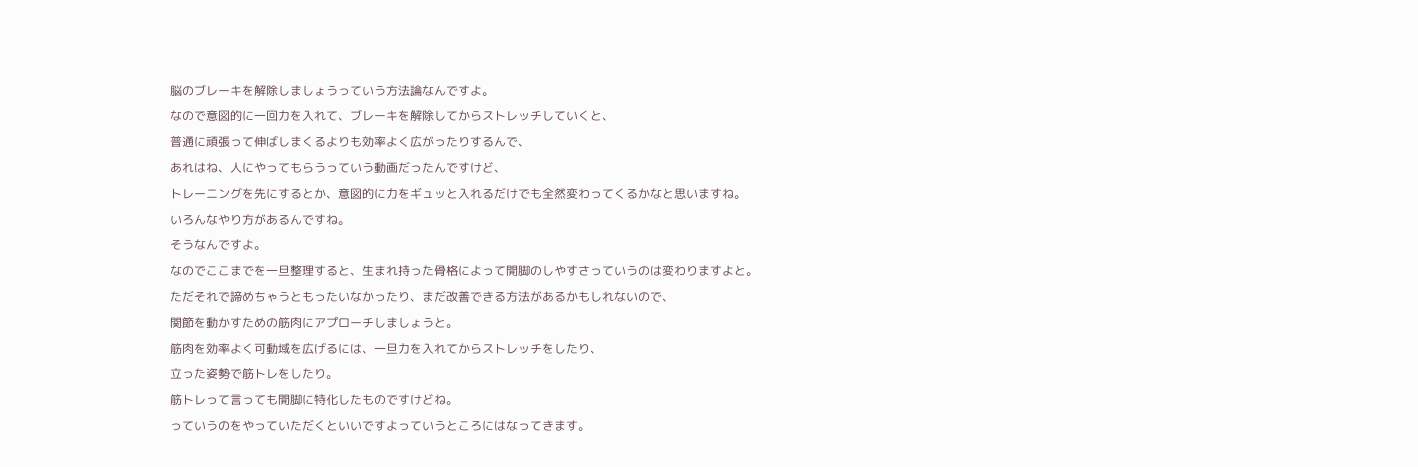脳のブレーキを解除しましょうっていう方法論なんですよ。
なので意図的に一回力を入れて、ブレーキを解除してからストレッチしていくと、
普通に頑張って伸ばしまくるよりも効率よく広がったりするんで、
あれはね、人にやってもらうっていう動画だったんですけど、
トレーニングを先にするとか、意図的に力をギュッと入れるだけでも全然変わってくるかなと思いますね。
いろんなやり方があるんですね。
そうなんですよ。
なのでここまでを一旦整理すると、生まれ持った骨格によって開脚のしやすさっていうのは変わりますよと。
ただそれで諦めちゃうともったいなかったり、まだ改善できる方法があるかもしれないので、
関節を動かすための筋肉にアプローチしましょうと。
筋肉を効率よく可動域を広げるには、一旦力を入れてからストレッチをしたり、
立った姿勢で筋トレをしたり。
筋トレって言っても開脚に特化したものですけどね。
っていうのをやっていただくといいですよっていうところにはなってきます。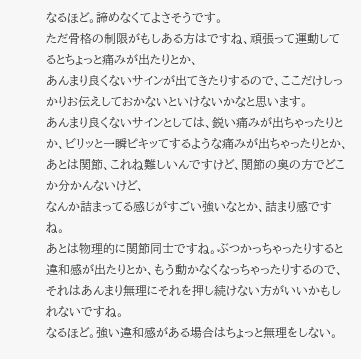なるほど。諦めなくてよさそうです。
ただ骨格の制限がもしある方はですね、頑張って運動してるとちょっと痛みが出たりとか、
あんまり良くないサインが出てきたりするので、ここだけしっかりお伝えしておかないといけないかなと思います。
あんまり良くないサインとしては、鋭い痛みが出ちゃったりとか、ビリッと一瞬ピキッてするような痛みが出ちゃったりとか、
あとは関節、これね難しいんですけど、関節の奥の方でどこか分かんないけど、
なんか詰まってる感じがすごい強いなとか、詰まり感ですね。
あとは物理的に関節同士ですね。ぶつかっちゃったりすると違和感が出たりとか、もう動かなくなっちゃったりするので、
それはあんまり無理にそれを押し続けない方がいいかもしれないですね。
なるほど。強い違和感がある場合はちょっと無理をしない。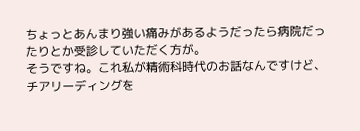ちょっとあんまり強い痛みがあるようだったら病院だったりとか受診していただく方が。
そうですね。これ私が精術科時代のお話なんですけど、
チアリーディングを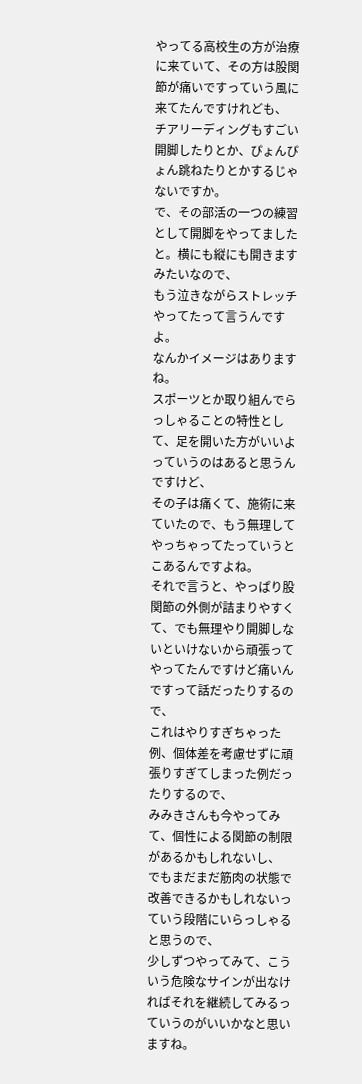やってる高校生の方が治療に来ていて、その方は股関節が痛いですっていう風に来てたんですけれども、
チアリーディングもすごい開脚したりとか、ぴょんぴょん跳ねたりとかするじゃないですか。
で、その部活の一つの練習として開脚をやってましたと。横にも縦にも開きますみたいなので、
もう泣きながらストレッチやってたって言うんですよ。
なんかイメージはありますね。
スポーツとか取り組んでらっしゃることの特性として、足を開いた方がいいよっていうのはあると思うんですけど、
その子は痛くて、施術に来ていたので、もう無理してやっちゃってたっていうとこあるんですよね。
それで言うと、やっぱり股関節の外側が詰まりやすくて、でも無理やり開脚しないといけないから頑張ってやってたんですけど痛いんですって話だったりするので、
これはやりすぎちゃった例、個体差を考慮せずに頑張りすぎてしまった例だったりするので、
みみきさんも今やってみて、個性による関節の制限があるかもしれないし、
でもまだまだ筋肉の状態で改善できるかもしれないっていう段階にいらっしゃると思うので、
少しずつやってみて、こういう危険なサインが出なければそれを継続してみるっていうのがいいかなと思いますね。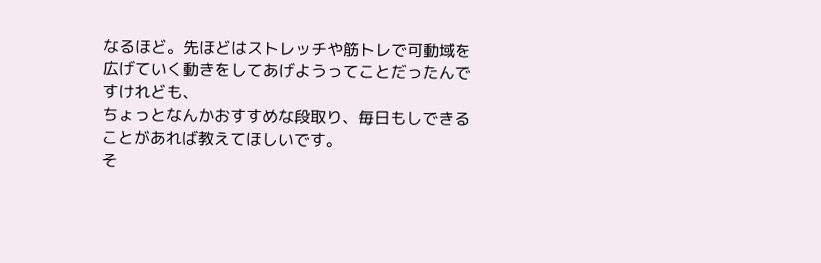なるほど。先ほどはストレッチや筋トレで可動域を広げていく動きをしてあげようってことだったんですけれども、
ちょっとなんかおすすめな段取り、毎日もしできることがあれば教えてほしいです。
そ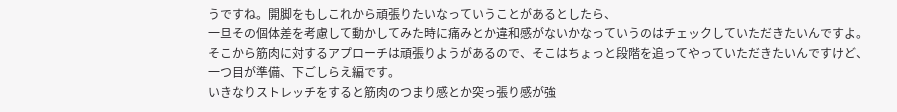うですね。開脚をもしこれから頑張りたいなっていうことがあるとしたら、
一旦その個体差を考慮して動かしてみた時に痛みとか違和感がないかなっていうのはチェックしていただきたいんですよ。
そこから筋肉に対するアプローチは頑張りようがあるので、そこはちょっと段階を追ってやっていただきたいんですけど、
一つ目が準備、下ごしらえ編です。
いきなりストレッチをすると筋肉のつまり感とか突っ張り感が強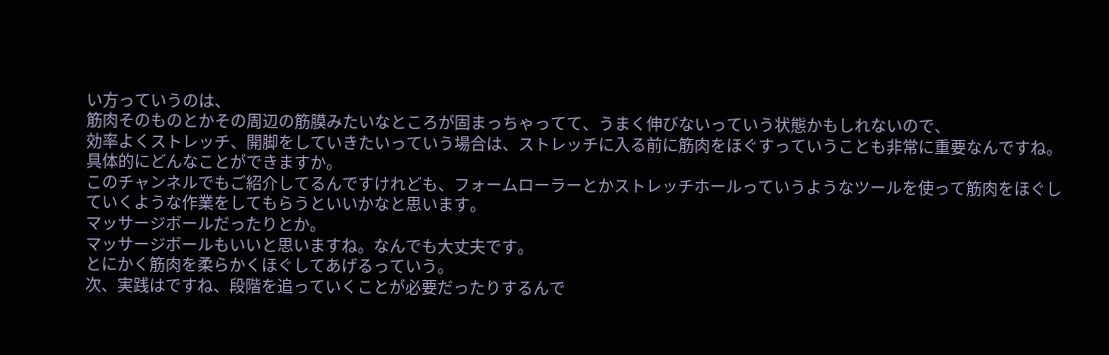い方っていうのは、
筋肉そのものとかその周辺の筋膜みたいなところが固まっちゃってて、うまく伸びないっていう状態かもしれないので、
効率よくストレッチ、開脚をしていきたいっていう場合は、ストレッチに入る前に筋肉をほぐすっていうことも非常に重要なんですね。
具体的にどんなことができますか。
このチャンネルでもご紹介してるんですけれども、フォームローラーとかストレッチホールっていうようなツールを使って筋肉をほぐしていくような作業をしてもらうといいかなと思います。
マッサージボールだったりとか。
マッサージボールもいいと思いますね。なんでも大丈夫です。
とにかく筋肉を柔らかくほぐしてあげるっていう。
次、実践はですね、段階を追っていくことが必要だったりするんで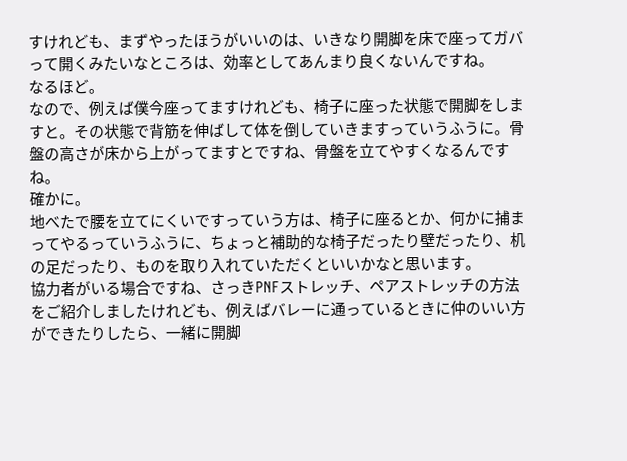すけれども、まずやったほうがいいのは、いきなり開脚を床で座ってガバって開くみたいなところは、効率としてあんまり良くないんですね。
なるほど。
なので、例えば僕今座ってますけれども、椅子に座った状態で開脚をしますと。その状態で背筋を伸ばして体を倒していきますっていうふうに。骨盤の高さが床から上がってますとですね、骨盤を立てやすくなるんですね。
確かに。
地べたで腰を立てにくいですっていう方は、椅子に座るとか、何かに捕まってやるっていうふうに、ちょっと補助的な椅子だったり壁だったり、机の足だったり、ものを取り入れていただくといいかなと思います。
協力者がいる場合ですね、さっきPNFストレッチ、ペアストレッチの方法をご紹介しましたけれども、例えばバレーに通っているときに仲のいい方ができたりしたら、一緒に開脚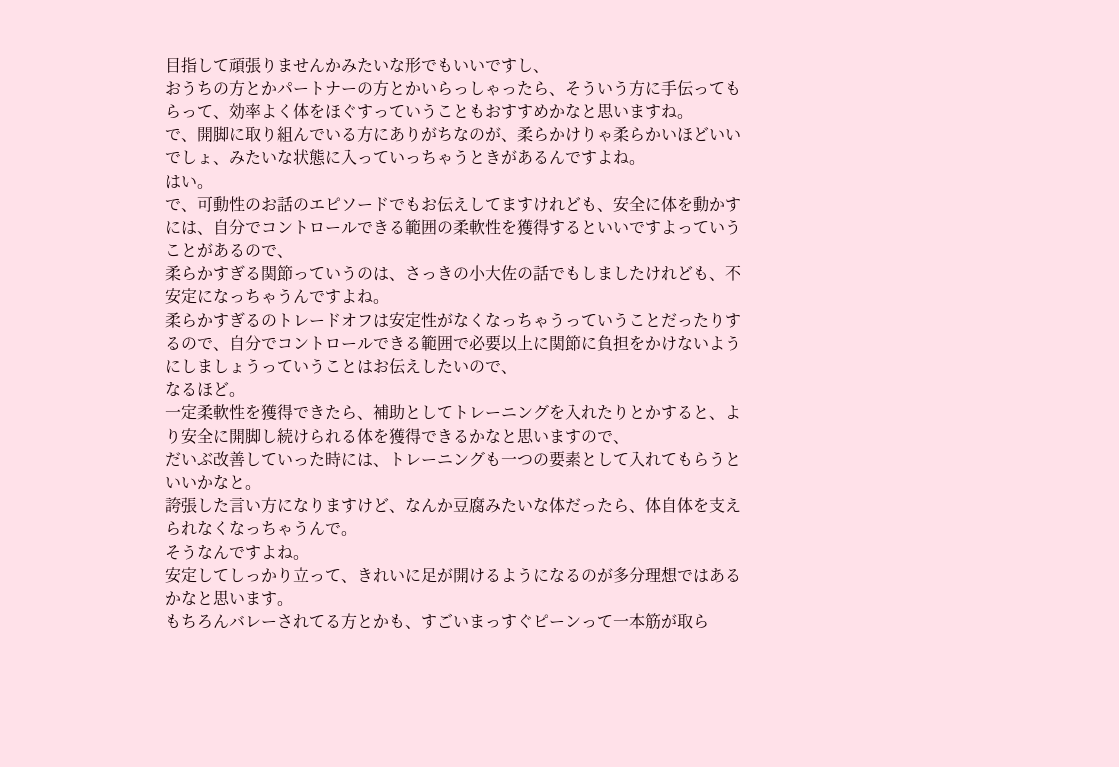目指して頑張りませんかみたいな形でもいいですし、
おうちの方とかパートナーの方とかいらっしゃったら、そういう方に手伝ってもらって、効率よく体をほぐすっていうこともおすすめかなと思いますね。
で、開脚に取り組んでいる方にありがちなのが、柔らかけりゃ柔らかいほどいいでしょ、みたいな状態に入っていっちゃうときがあるんですよね。
はい。
で、可動性のお話のエピソードでもお伝えしてますけれども、安全に体を動かすには、自分でコントロールできる範囲の柔軟性を獲得するといいですよっていうことがあるので、
柔らかすぎる関節っていうのは、さっきの小大佐の話でもしましたけれども、不安定になっちゃうんですよね。
柔らかすぎるのトレードオフは安定性がなくなっちゃうっていうことだったりするので、自分でコントロールできる範囲で必要以上に関節に負担をかけないようにしましょうっていうことはお伝えしたいので、
なるほど。
一定柔軟性を獲得できたら、補助としてトレーニングを入れたりとかすると、より安全に開脚し続けられる体を獲得できるかなと思いますので、
だいぶ改善していった時には、トレーニングも一つの要素として入れてもらうといいかなと。
誇張した言い方になりますけど、なんか豆腐みたいな体だったら、体自体を支えられなくなっちゃうんで。
そうなんですよね。
安定してしっかり立って、きれいに足が開けるようになるのが多分理想ではあるかなと思います。
もちろんバレーされてる方とかも、すごいまっすぐピーンって一本筋が取ら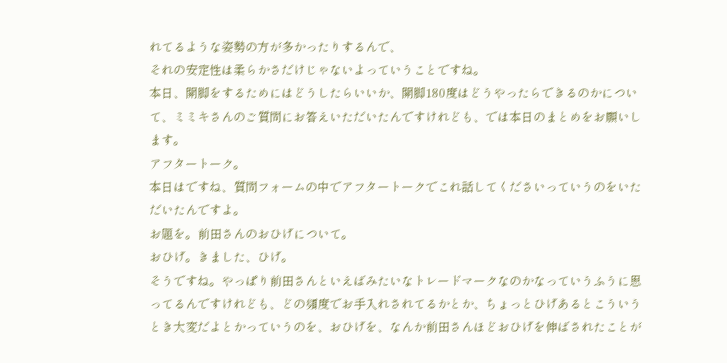れてるような姿勢の方が多かったりするんで、
それの安定性は柔らかさだけじゃないよっていうことですね。
本日、開脚をするためにはどうしたらいいか、開脚180度はどうやったらできるのかについて、ミミキさんのご質問にお答えいただいたんですけれども、では本日のまとめをお願いします。
アフタートーク。
本日はですね、質問フォームの中でアフタートークでこれ話してくださいっていうのをいただいたんですよ。
お題を。前田さんのおひげについて。
おひげ。きました、ひげ。
そうですね。やっぱり前田さんといえばみたいなトレードマークなのかなっていうふうに思ってるんですけれども、どの頻度でお手入れされてるかとか、ちょっとひげあるとこういうとき大変だよとかっていうのを、おひげを、なんか前田さんほどおひげを伸ばされたことが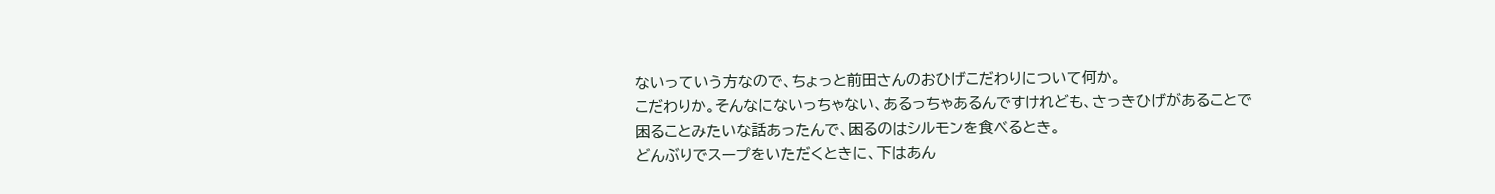ないっていう方なので、ちょっと前田さんのおひげこだわりについて何か。
こだわりか。そんなにないっちゃない、あるっちゃあるんですけれども、さっきひげがあることで困ることみたいな話あったんで、困るのはシルモンを食べるとき。
どんぶりでスープをいただくときに、下はあん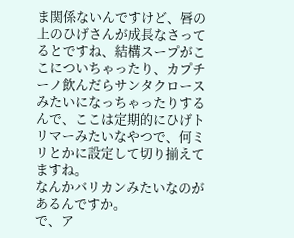ま関係ないんですけど、唇の上のひげさんが成長なさってるとですね、結構スープがここについちゃったり、カプチーノ飲んだらサンタクロースみたいになっちゃったりするんで、ここは定期的にひげトリマーみたいなやつで、何ミリとかに設定して切り揃えてますね。
なんかバリカンみたいなのがあるんですか。
で、ア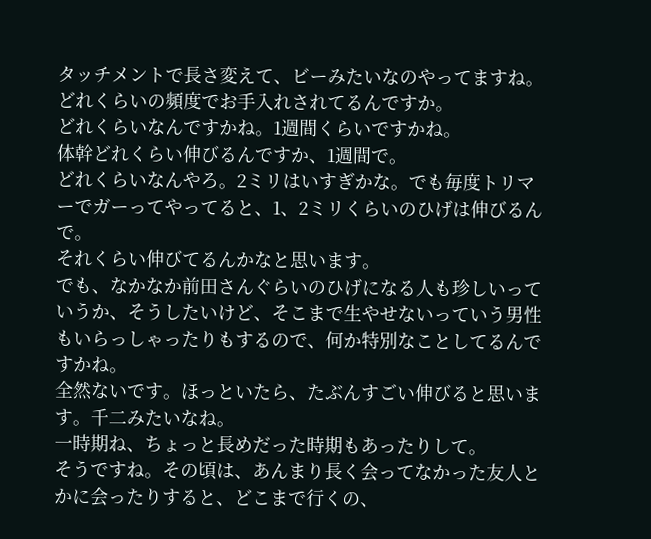タッチメントで長さ変えて、ビーみたいなのやってますね。
どれくらいの頻度でお手入れされてるんですか。
どれくらいなんですかね。1週間くらいですかね。
体幹どれくらい伸びるんですか、1週間で。
どれくらいなんやろ。2ミリはいすぎかな。でも毎度トリマーでガーってやってると、1、2ミリくらいのひげは伸びるんで。
それくらい伸びてるんかなと思います。
でも、なかなか前田さんぐらいのひげになる人も珍しいっていうか、そうしたいけど、そこまで生やせないっていう男性もいらっしゃったりもするので、何か特別なことしてるんですかね。
全然ないです。ほっといたら、たぶんすごい伸びると思います。千二みたいなね。
一時期ね、ちょっと長めだった時期もあったりして。
そうですね。その頃は、あんまり長く会ってなかった友人とかに会ったりすると、どこまで行くの、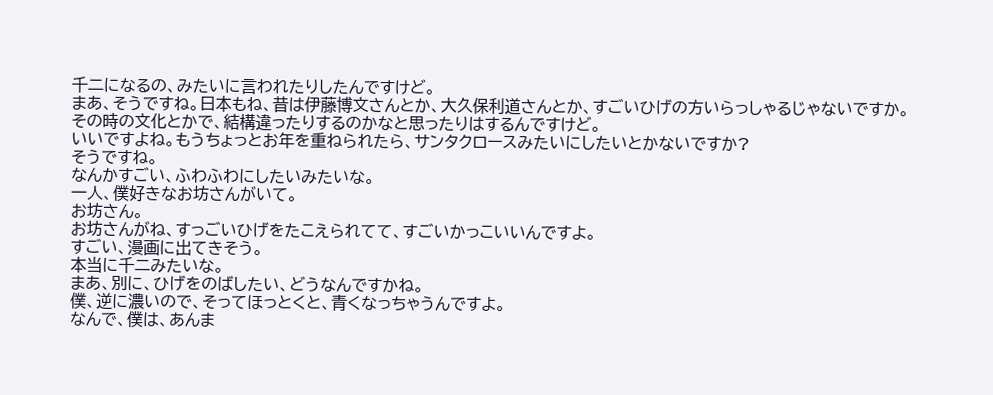千二になるの、みたいに言われたりしたんですけど。
まあ、そうですね。日本もね、昔は伊藤博文さんとか、大久保利道さんとか、すごいひげの方いらっしゃるじゃないですか。
その時の文化とかで、結構違ったりするのかなと思ったりはするんですけど。
いいですよね。もうちょっとお年を重ねられたら、サンタクロースみたいにしたいとかないですか?
そうですね。
なんかすごい、ふわふわにしたいみたいな。
一人、僕好きなお坊さんがいて。
お坊さん。
お坊さんがね、すっごいひげをたこえられてて、すごいかっこいいんですよ。
すごい、漫画に出てきそう。
本当に千二みたいな。
まあ、別に、ひげをのばしたい、どうなんですかね。
僕、逆に濃いので、そってほっとくと、青くなっちゃうんですよ。
なんで、僕は、あんま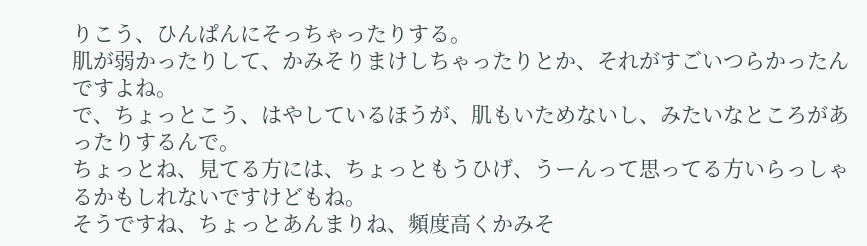りこう、ひんぱんにそっちゃったりする。
肌が弱かったりして、かみそりまけしちゃったりとか、それがすごいつらかったんですよね。
で、ちょっとこう、はやしているほうが、肌もいためないし、みたいなところがあったりするんで。
ちょっとね、見てる方には、ちょっともうひげ、うーんって思ってる方いらっしゃるかもしれないですけどもね。
そうですね、ちょっとあんまりね、頻度高くかみそ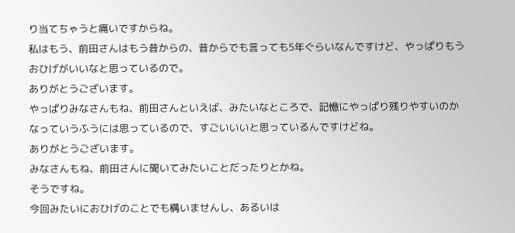り当てちゃうと痛いですからね。
私はもう、前田さんはもう昔からの、昔からでも言っても5年ぐらいなんですけど、やっぱりもうおひげがいいなと思っているので。
ありがとうございます。
やっぱりみなさんもね、前田さんといえば、みたいなところで、記憶にやっぱり残りやすいのかなっていうふうには思っているので、すごいいいと思っているんですけどね。
ありがとうございます。
みなさんもね、前田さんに聞いてみたいことだったりとかね。
そうですね。
今回みたいにおひげのことでも構いませんし、あるいは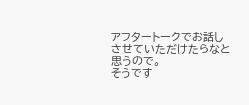アフタートークでお話しさせていただけたらなと思うので。
そうです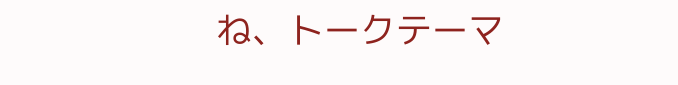ね、トークテーマ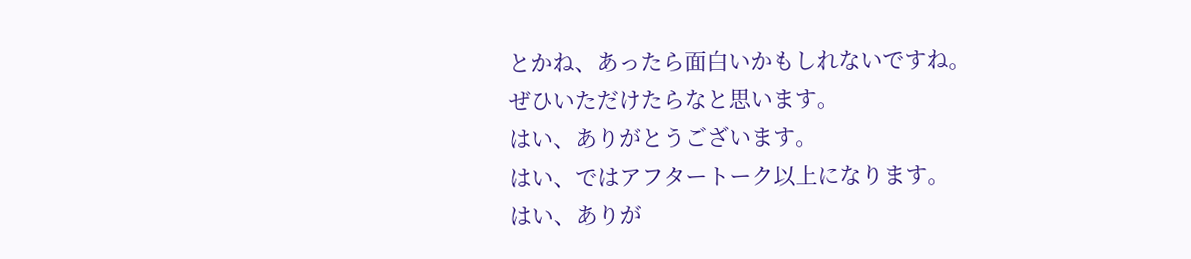とかね、あったら面白いかもしれないですね。
ぜひいただけたらなと思います。
はい、ありがとうございます。
はい、ではアフタートーク以上になります。
はい、ありが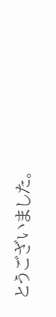とうございました。